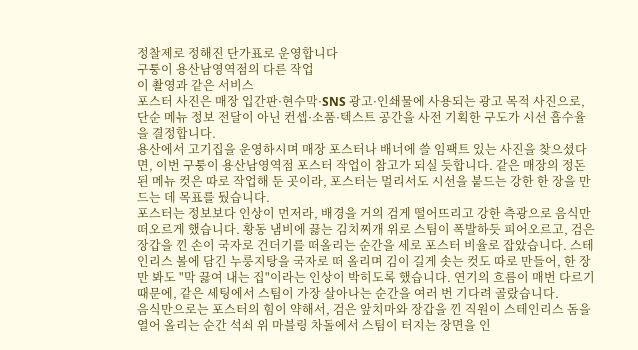정찰제로 정해진 단가표로 운영합니다
구퉁이 용산남영역점의 다른 작업
이 촬영과 같은 서비스
포스터 사진은 매장 입간판·현수막·SNS 광고·인쇄물에 사용되는 광고 목적 사진으로, 단순 메뉴 정보 전달이 아닌 컨셉·소품·텍스트 공간을 사전 기획한 구도가 시선 흡수율을 결정합니다.
용산에서 고기집을 운영하시며 매장 포스터나 배너에 쓸 임팩트 있는 사진을 찾으셨다면, 이번 구퉁이 용산남영역점 포스터 작업이 참고가 되실 듯합니다. 같은 매장의 정돈된 메뉴 컷은 따로 작업해 둔 곳이라, 포스터는 멀리서도 시선을 붙드는 강한 한 장을 만드는 데 목표를 뒀습니다.
포스터는 정보보다 인상이 먼저라, 배경을 거의 검게 떨어뜨리고 강한 측광으로 음식만 떠오르게 했습니다. 황동 냄비에 끓는 김치찌개 위로 스팀이 폭발하듯 피어오르고, 검은 장갑을 낀 손이 국자로 건더기를 떠올리는 순간을 세로 포스터 비율로 잡았습니다. 스테인리스 볼에 담긴 누룽지탕을 국자로 떠 올리며 김이 길게 솟는 컷도 따로 만들어, 한 장만 봐도 "막 끓여 내는 집"이라는 인상이 박히도록 했습니다. 연기의 흐름이 매번 다르기 때문에, 같은 세팅에서 스팀이 가장 살아나는 순간을 여러 번 기다려 골랐습니다.
음식만으로는 포스터의 힘이 약해서, 검은 앞치마와 장갑을 낀 직원이 스테인리스 돔을 열어 올리는 순간 석쇠 위 마블링 차돌에서 스팀이 터지는 장면을 인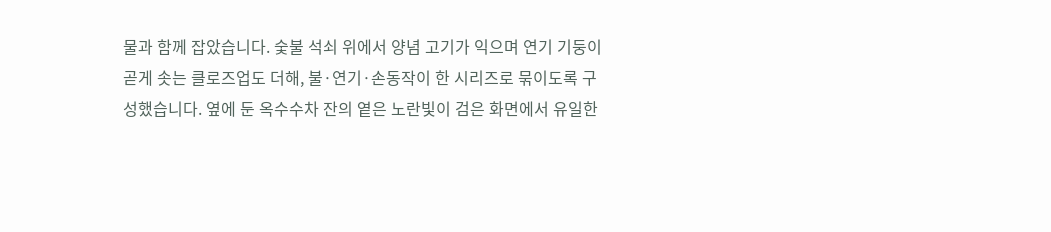물과 함께 잡았습니다. 숯불 석쇠 위에서 양념 고기가 익으며 연기 기둥이 곧게 솟는 클로즈업도 더해, 불·연기·손동작이 한 시리즈로 묶이도록 구성했습니다. 옆에 둔 옥수수차 잔의 옅은 노란빛이 검은 화면에서 유일한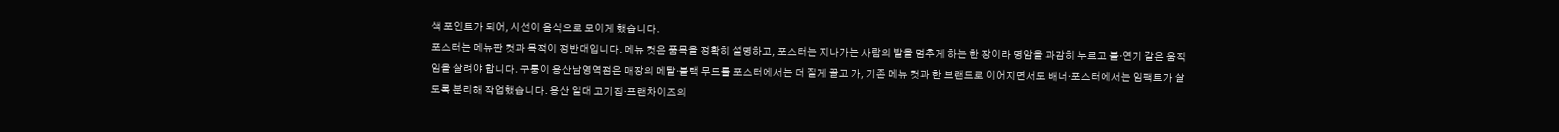색 포인트가 되어, 시선이 음식으로 모이게 했습니다.
포스터는 메뉴판 컷과 목적이 정반대입니다. 메뉴 컷은 품목을 정확히 설명하고, 포스터는 지나가는 사람의 발을 멈추게 하는 한 장이라 명암을 과감히 누르고 불·연기 같은 움직임을 살려야 합니다. 구퉁이 용산남영역점은 매장의 메탈·블랙 무드를 포스터에서는 더 짙게 끌고 가, 기존 메뉴 컷과 한 브랜드로 이어지면서도 배너·포스터에서는 임팩트가 살도록 분리해 작업했습니다. 용산 일대 고기집·프랜차이즈의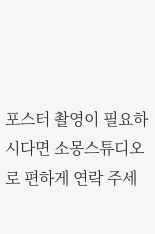포스터 촬영이 필요하시다면 소몽스튜디오로 편하게 연락 주세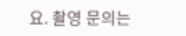요. 촬영 문의는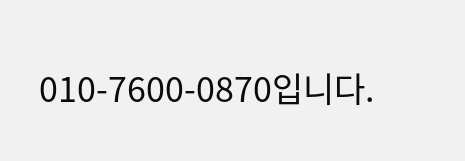010-7600-0870입니다.